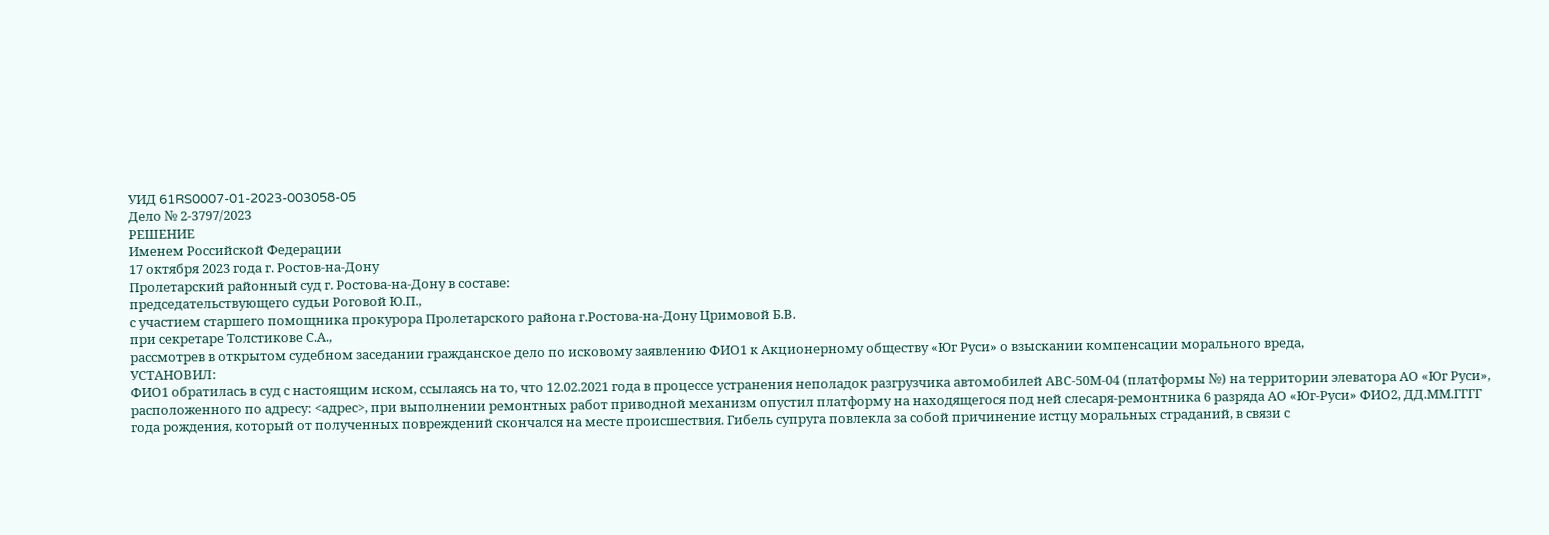УИД 61RS0007-01-2023-003058-05
Дело № 2-3797/2023
РЕШЕНИЕ
Именем Российской Федерации
17 октября 2023 года г. Ростов-на-Дону
Пролетарский районный суд г. Ростова-на-Дону в составе:
председательствующего судьи Роговой Ю.П.,
с участием старшего помощника прокурора Пролетарского района г.Ростова-на-Дону Цримовой Б.В.
при секретаре Толстикове С.А.,
рассмотрев в открытом судебном заседании гражданское дело по исковому заявлению ФИО1 к Акционерному обществу «Юг Руси» о взыскании компенсации морального вреда,
УСТАНОВИЛ:
ФИО1 обратилась в суд с настоящим иском, ссылаясь на то, что 12.02.2021 года в процессе устранения неполадок разгрузчика автомобилей АВС-50М-04 (платформы №) на территории элеватора АО «Юг Руси», расположенного по адресу: <адрес>, при выполнении ремонтных работ приводной механизм опустил платформу на находящегося под ней слесаря-ремонтника 6 разряда АО «Юг-Руси» ФИО2, ДД.ММ.ГГГГ года рождения, который от полученных повреждений скончался на месте происшествия. Гибель супруга повлекла за собой причинение истцу моральных страданий, в связи с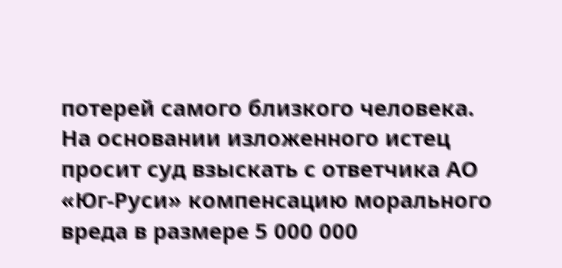потерей самого близкого человека.
На основании изложенного истец просит суд взыскать с ответчика АО «Юг-Руси» компенсацию морального вреда в размере 5 000 000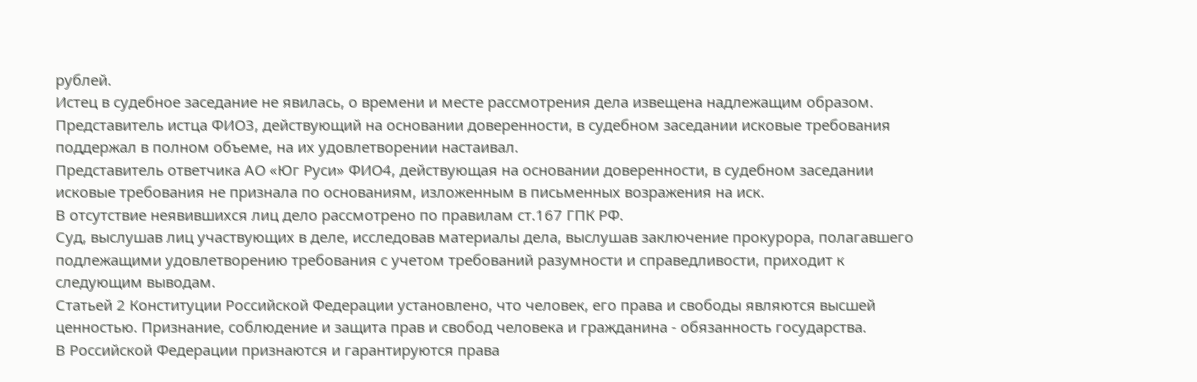рублей.
Истец в судебное заседание не явилась, о времени и месте рассмотрения дела извещена надлежащим образом.
Представитель истца ФИО3, действующий на основании доверенности, в судебном заседании исковые требования поддержал в полном объеме, на их удовлетворении настаивал.
Представитель ответчика АО «Юг Руси» ФИО4, действующая на основании доверенности, в судебном заседании исковые требования не признала по основаниям, изложенным в письменных возражения на иск.
В отсутствие неявившихся лиц дело рассмотрено по правилам ст.167 ГПК РФ.
Суд, выслушав лиц участвующих в деле, исследовав материалы дела, выслушав заключение прокурора, полагавшего подлежащими удовлетворению требования с учетом требований разумности и справедливости, приходит к следующим выводам.
Статьей 2 Конституции Российской Федерации установлено, что человек, его права и свободы являются высшей ценностью. Признание, соблюдение и защита прав и свобод человека и гражданина - обязанность государства.
В Российской Федерации признаются и гарантируются права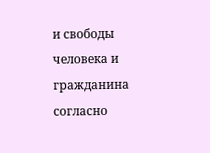и свободы человека и гражданина согласно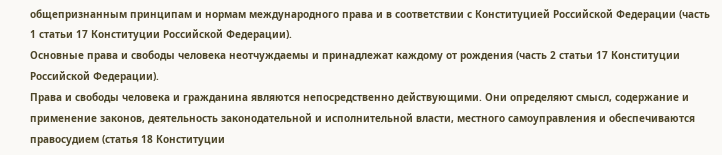общепризнанным принципам и нормам международного права и в соответствии с Конституцией Российской Федерации (часть 1 статьи 17 Конституции Российской Федерации).
Основные права и свободы человека неотчуждаемы и принадлежат каждому от рождения (часть 2 статьи 17 Конституции Российской Федерации).
Права и свободы человека и гражданина являются непосредственно действующими. Они определяют смысл, содержание и применение законов, деятельность законодательной и исполнительной власти, местного самоуправления и обеспечиваются правосудием (статья 18 Конституции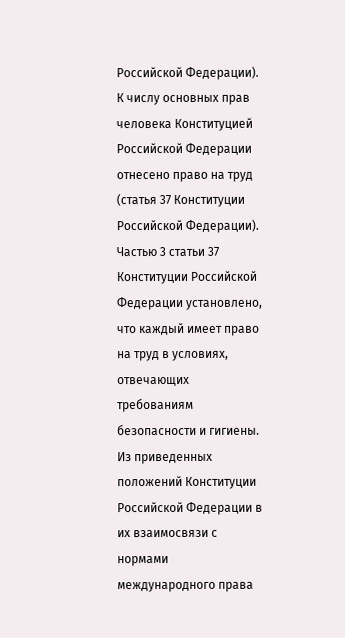Российской Федерации).
К числу основных прав человека Конституцией Российской Федерации отнесено право на труд (статья 37 Конституции Российской Федерации). Частью 3 статьи 37 Конституции Российской Федерации установлено, что каждый имеет право на труд в условиях, отвечающих требованиям безопасности и гигиены.
Из приведенных положений Конституции Российской Федерации в их взаимосвязи с нормами международного права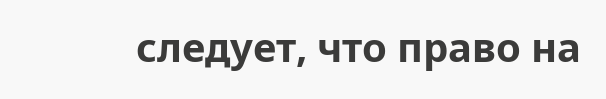следует, что право на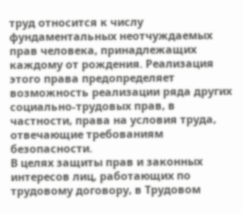труд относится к числу фундаментальных неотчуждаемых прав человека, принадлежащих каждому от рождения. Реализация этого права предопределяет возможность реализации ряда других социально-трудовых прав, в частности, права на условия труда, отвечающие требованиям безопасности.
В целях защиты прав и законных интересов лиц, работающих по трудовому договору, в Трудовом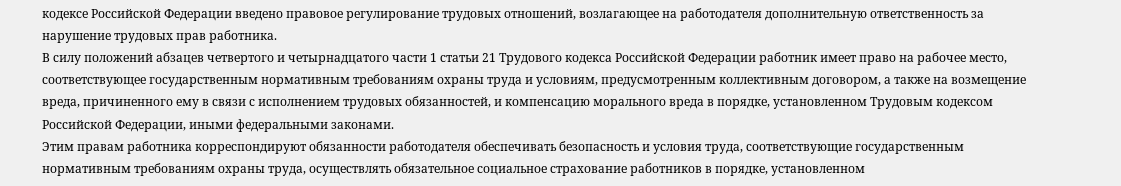кодексе Российской Федерации введено правовое регулирование трудовых отношений, возлагающее на работодателя дополнительную ответственность за нарушение трудовых прав работника.
В силу положений абзацев четвертого и четырнадцатого части 1 статьи 21 Трудового кодекса Российской Федерации работник имеет право на рабочее место, соответствующее государственным нормативным требованиям охраны труда и условиям, предусмотренным коллективным договором, а также на возмещение вреда, причиненного ему в связи с исполнением трудовых обязанностей, и компенсацию морального вреда в порядке, установленном Трудовым кодексом Российской Федерации, иными федеральными законами.
Этим правам работника корреспондируют обязанности работодателя обеспечивать безопасность и условия труда, соответствующие государственным нормативным требованиям охраны труда, осуществлять обязательное социальное страхование работников в порядке, установленном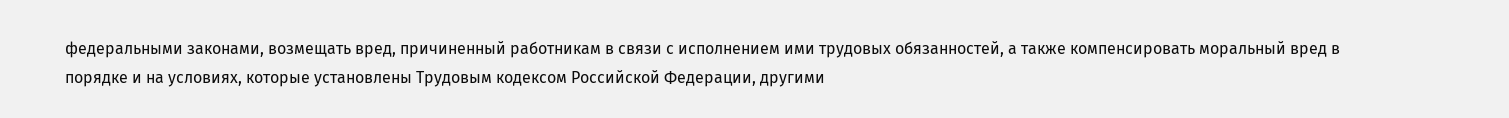федеральными законами, возмещать вред, причиненный работникам в связи с исполнением ими трудовых обязанностей, а также компенсировать моральный вред в порядке и на условиях, которые установлены Трудовым кодексом Российской Федерации, другими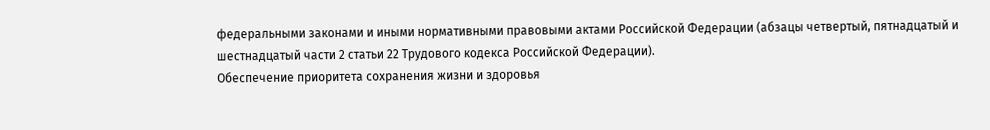федеральными законами и иными нормативными правовыми актами Российской Федерации (абзацы четвертый, пятнадцатый и шестнадцатый части 2 статьи 22 Трудового кодекса Российской Федерации).
Обеспечение приоритета сохранения жизни и здоровья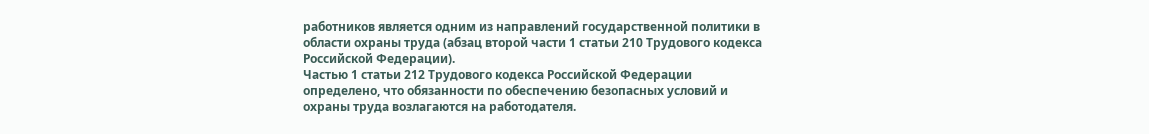работников является одним из направлений государственной политики в области охраны труда (абзац второй части 1 статьи 210 Трудового кодекса Российской Федерации).
Частью 1 статьи 212 Трудового кодекса Российской Федерации определено, что обязанности по обеспечению безопасных условий и охраны труда возлагаются на работодателя.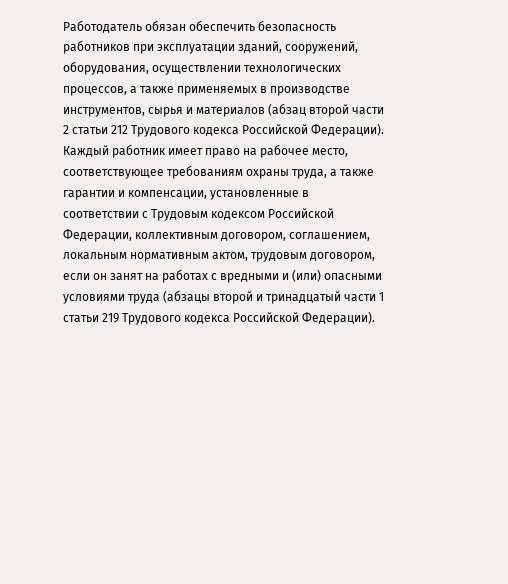Работодатель обязан обеспечить безопасность работников при эксплуатации зданий, сооружений, оборудования, осуществлении технологических процессов, а также применяемых в производстве инструментов, сырья и материалов (абзац второй части 2 статьи 212 Трудового кодекса Российской Федерации).
Каждый работник имеет право на рабочее место, соответствующее требованиям охраны труда, а также гарантии и компенсации, установленные в соответствии с Трудовым кодексом Российской Федерации, коллективным договором, соглашением, локальным нормативным актом, трудовым договором, если он занят на работах с вредными и (или) опасными условиями труда (абзацы второй и тринадцатый части 1 статьи 219 Трудового кодекса Российской Федерации).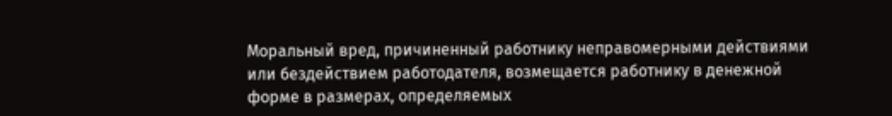Моральный вред, причиненный работнику неправомерными действиями или бездействием работодателя, возмещается работнику в денежной форме в размерах, определяемых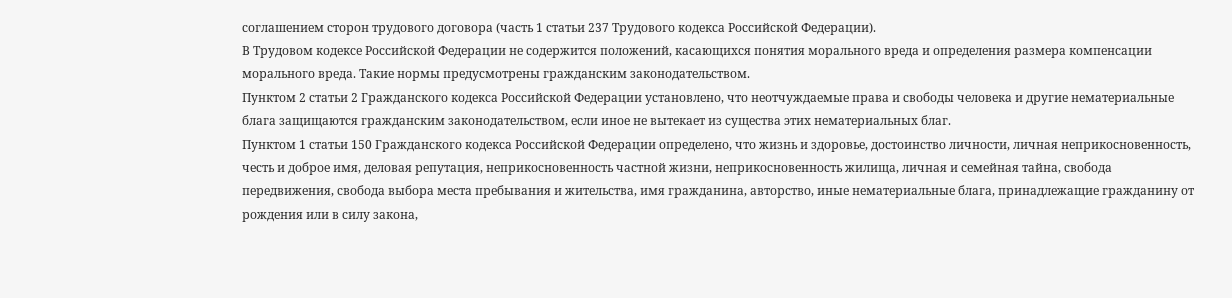соглашением сторон трудового договора (часть 1 статьи 237 Трудового кодекса Российской Федерации).
В Трудовом кодексе Российской Федерации не содержится положений, касающихся понятия морального вреда и определения размера компенсации морального вреда. Такие нормы предусмотрены гражданским законодательством.
Пунктом 2 статьи 2 Гражданского кодекса Российской Федерации установлено, что неотчуждаемые права и свободы человека и другие нематериальные блага защищаются гражданским законодательством, если иное не вытекает из существа этих нематериальных благ.
Пунктом 1 статьи 150 Гражданского кодекса Российской Федерации определено, что жизнь и здоровье, достоинство личности, личная неприкосновенность, честь и доброе имя, деловая репутация, неприкосновенность частной жизни, неприкосновенность жилища, личная и семейная тайна, свобода передвижения, свобода выбора места пребывания и жительства, имя гражданина, авторство, иные нематериальные блага, принадлежащие гражданину от рождения или в силу закона,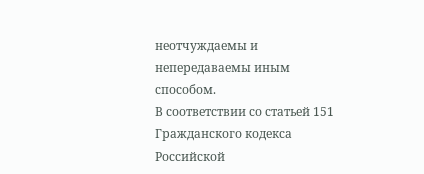неотчуждаемы и непередаваемы иным способом.
В соответствии со статьей 151 Гражданского кодекса Российской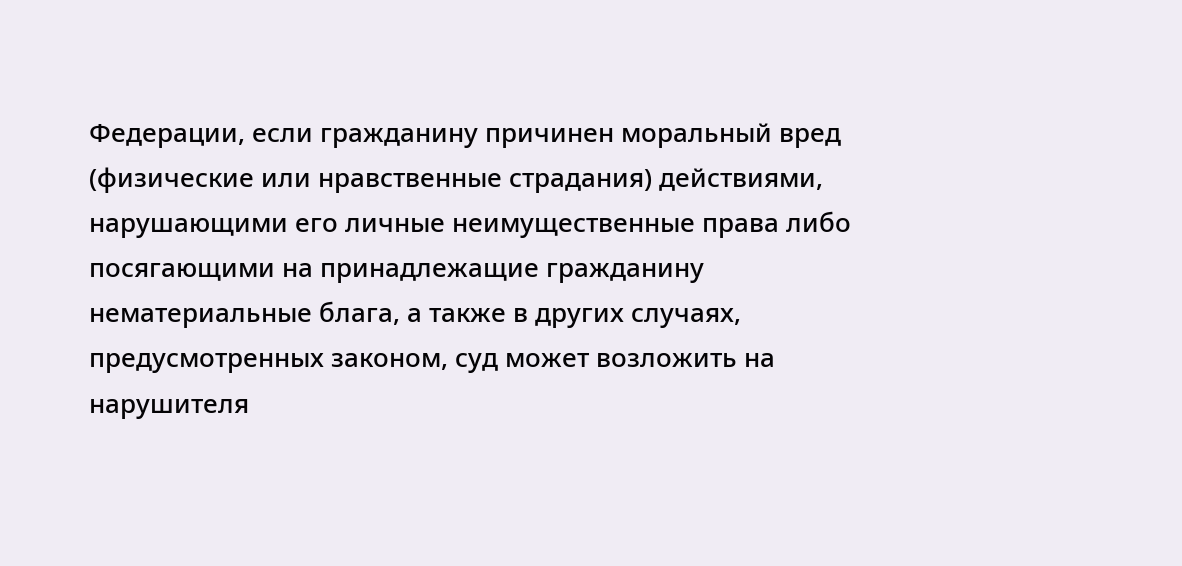Федерации, если гражданину причинен моральный вред (физические или нравственные страдания) действиями, нарушающими его личные неимущественные права либо посягающими на принадлежащие гражданину нематериальные блага, а также в других случаях, предусмотренных законом, суд может возложить на нарушителя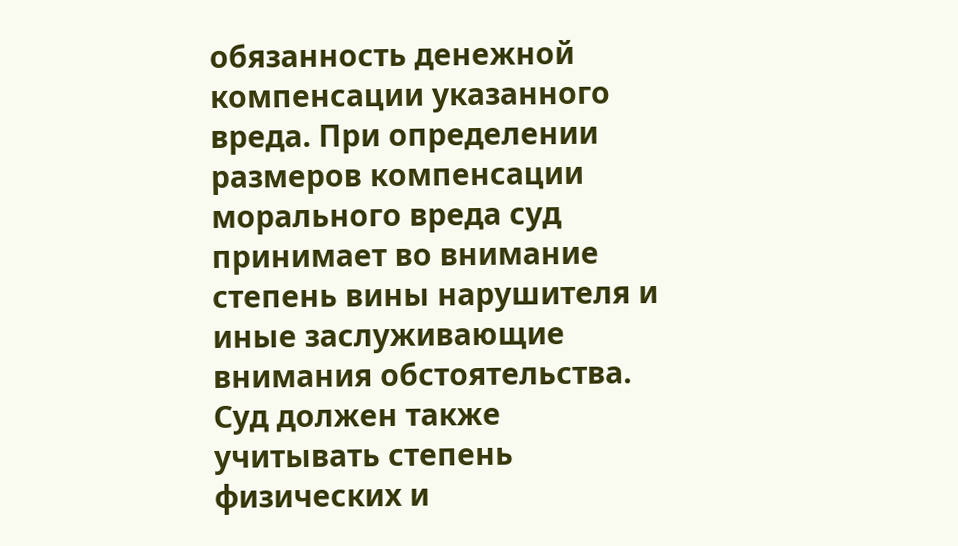обязанность денежной компенсации указанного вреда. При определении размеров компенсации морального вреда суд принимает во внимание степень вины нарушителя и иные заслуживающие внимания обстоятельства. Суд должен также учитывать степень физических и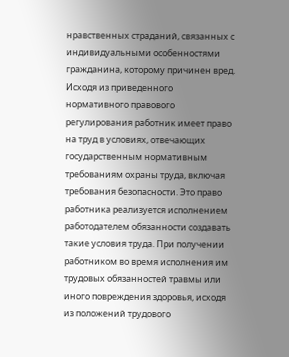нравственных страданий, связанных с индивидуальными особенностями гражданина, которому причинен вред.
Исходя из приведенного нормативного правового регулирования работник имеет право на труд в условиях, отвечающих государственным нормативным требованиям охраны труда, включая требования безопасности. Это право работника реализуется исполнением работодателем обязанности создавать такие условия труда. При получении работником во время исполнения им трудовых обязанностей травмы или иного повреждения здоровья, исходя из положений трудового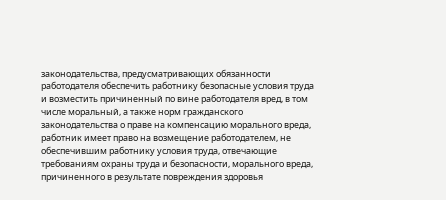законодательства, предусматривающих обязанности работодателя обеспечить работнику безопасные условия труда и возместить причиненный по вине работодателя вред, в том числе моральный, а также норм гражданского законодательства о праве на компенсацию морального вреда, работник имеет право на возмещение работодателем, не обеспечившим работнику условия труда, отвечающие требованиям охраны труда и безопасности, морального вреда, причиненного в результате повреждения здоровья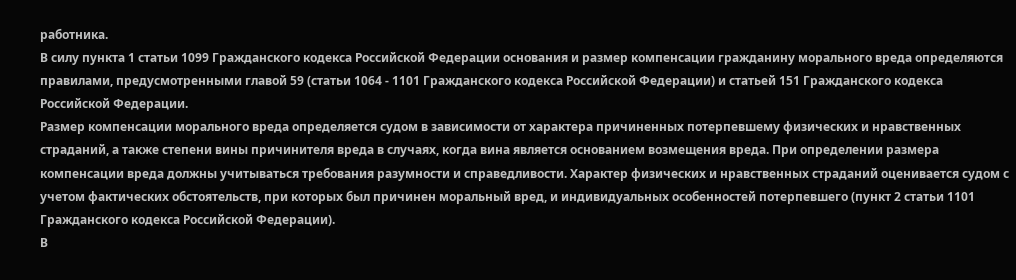работника.
В силу пункта 1 статьи 1099 Гражданского кодекса Российской Федерации основания и размер компенсации гражданину морального вреда определяются правилами, предусмотренными главой 59 (статьи 1064 - 1101 Гражданского кодекса Российской Федерации) и статьей 151 Гражданского кодекса Российской Федерации.
Размер компенсации морального вреда определяется судом в зависимости от характера причиненных потерпевшему физических и нравственных страданий, а также степени вины причинителя вреда в случаях, когда вина является основанием возмещения вреда. При определении размера компенсации вреда должны учитываться требования разумности и справедливости. Характер физических и нравственных страданий оценивается судом с учетом фактических обстоятельств, при которых был причинен моральный вред, и индивидуальных особенностей потерпевшего (пункт 2 статьи 1101 Гражданского кодекса Российской Федерации).
В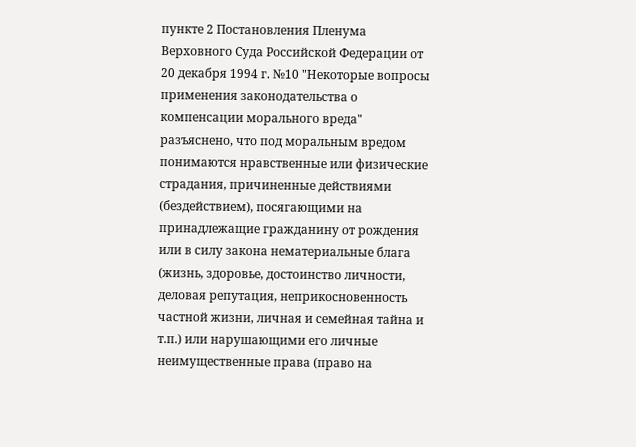пункте 2 Постановления Пленума Верховного Суда Российской Федерации от 20 декабря 1994 г. №10 "Некоторые вопросы применения законодательства о компенсации морального вреда" разъяснено, что под моральным вредом понимаются нравственные или физические страдания, причиненные действиями (бездействием), посягающими на принадлежащие гражданину от рождения или в силу закона нематериальные блага (жизнь, здоровье, достоинство личности, деловая репутация, неприкосновенность частной жизни, личная и семейная тайна и т.п.) или нарушающими его личные неимущественные права (право на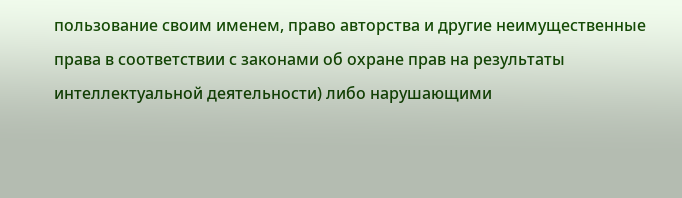пользование своим именем, право авторства и другие неимущественные права в соответствии с законами об охране прав на результаты интеллектуальной деятельности) либо нарушающими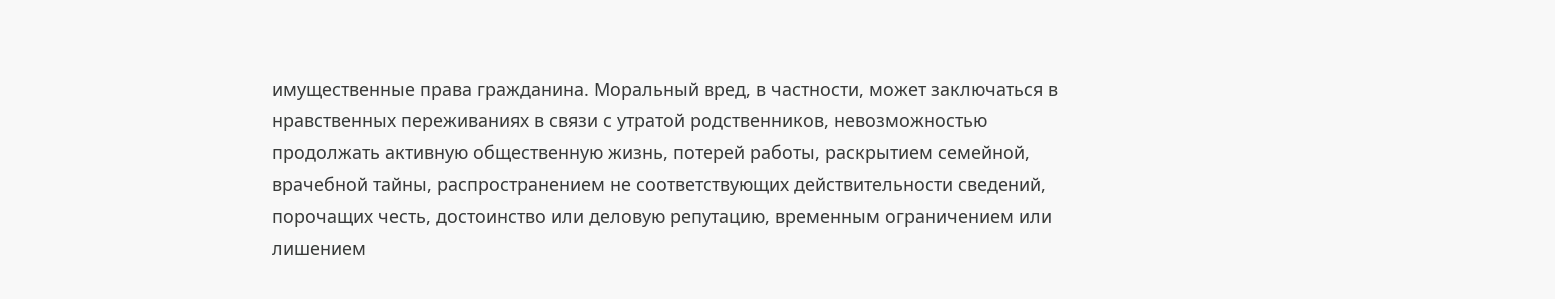имущественные права гражданина. Моральный вред, в частности, может заключаться в нравственных переживаниях в связи с утратой родственников, невозможностью продолжать активную общественную жизнь, потерей работы, раскрытием семейной, врачебной тайны, распространением не соответствующих действительности сведений, порочащих честь, достоинство или деловую репутацию, временным ограничением или лишением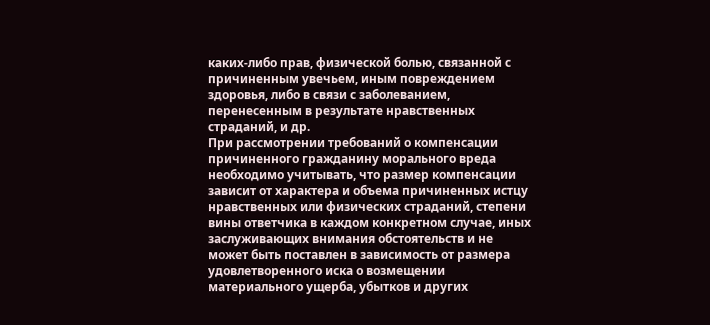каких-либо прав, физической болью, связанной с причиненным увечьем, иным повреждением здоровья, либо в связи с заболеванием, перенесенным в результате нравственных страданий, и др.
При рассмотрении требований о компенсации причиненного гражданину морального вреда необходимо учитывать, что размер компенсации зависит от характера и объема причиненных истцу нравственных или физических страданий, степени вины ответчика в каждом конкретном случае, иных заслуживающих внимания обстоятельств и не может быть поставлен в зависимость от размера удовлетворенного иска о возмещении материального ущерба, убытков и других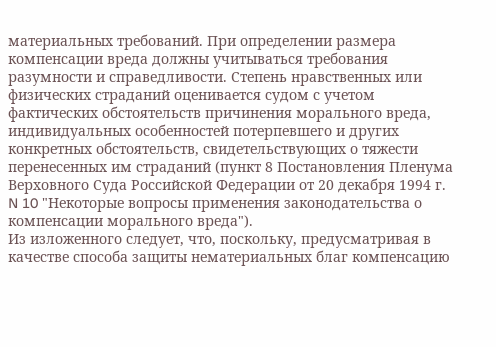материальных требований. При определении размера компенсации вреда должны учитываться требования разумности и справедливости. Степень нравственных или физических страданий оценивается судом с учетом фактических обстоятельств причинения морального вреда, индивидуальных особенностей потерпевшего и других конкретных обстоятельств, свидетельствующих о тяжести перенесенных им страданий (пункт 8 Постановления Пленума Верховного Суда Российской Федерации от 20 декабря 1994 г. N 10 "Некоторые вопросы применения законодательства о компенсации морального вреда").
Из изложенного следует, что, поскольку, предусматривая в качестве способа защиты нематериальных благ компенсацию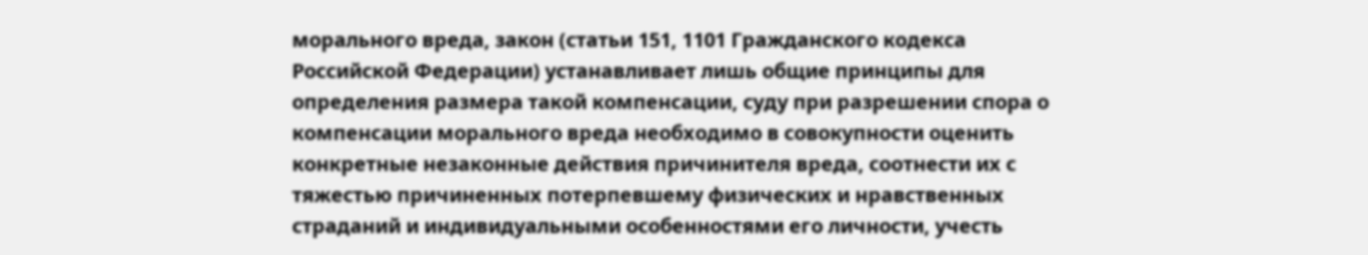морального вреда, закон (статьи 151, 1101 Гражданского кодекса Российской Федерации) устанавливает лишь общие принципы для определения размера такой компенсации, суду при разрешении спора о компенсации морального вреда необходимо в совокупности оценить конкретные незаконные действия причинителя вреда, соотнести их с тяжестью причиненных потерпевшему физических и нравственных страданий и индивидуальными особенностями его личности, учесть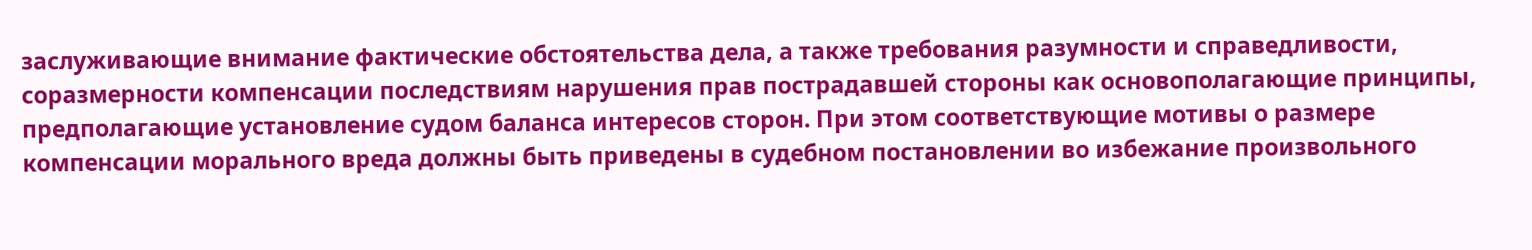заслуживающие внимание фактические обстоятельства дела, а также требования разумности и справедливости, соразмерности компенсации последствиям нарушения прав пострадавшей стороны как основополагающие принципы, предполагающие установление судом баланса интересов сторон. При этом соответствующие мотивы о размере компенсации морального вреда должны быть приведены в судебном постановлении во избежание произвольного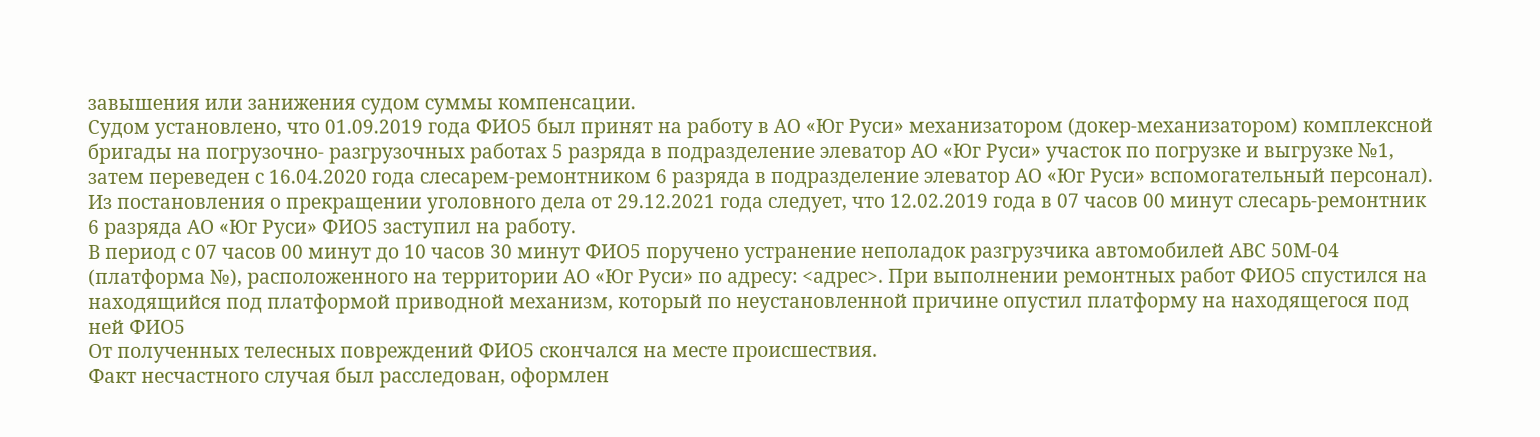завышения или занижения судом суммы компенсации.
Судом установлено, что 01.09.2019 года ФИО5 был принят на работу в АО «Юг Руси» механизатором (докер-механизатором) комплексной бригады на погрузочно- разгрузочных работах 5 разряда в подразделение элеватор АО «Юг Руси» участок по погрузке и выгрузке №1, затем переведен с 16.04.2020 года слесарем-ремонтником 6 разряда в подразделение элеватор АО «Юг Руси» вспомогательный персонал).
Из постановления о прекращении уголовного дела от 29.12.2021 года следует, что 12.02.2019 года в 07 часов 00 минут слесарь-ремонтник 6 разряда АО «Юг Руси» ФИО5 заступил на работу.
В период с 07 часов 00 минут до 10 часов 30 минут ФИО5 поручено устранение неполадок разгрузчика автомобилей АВС 50М-04 (платформа №), расположенного на территории АО «Юг Руси» по адресу: <адрес>. При выполнении ремонтных работ ФИО5 спустился на находящийся под платформой приводной механизм, который по неустановленной причине опустил платформу на находящегося под ней ФИО5
От полученных телесных повреждений ФИО5 скончался на месте происшествия.
Факт несчастного случая был расследован, оформлен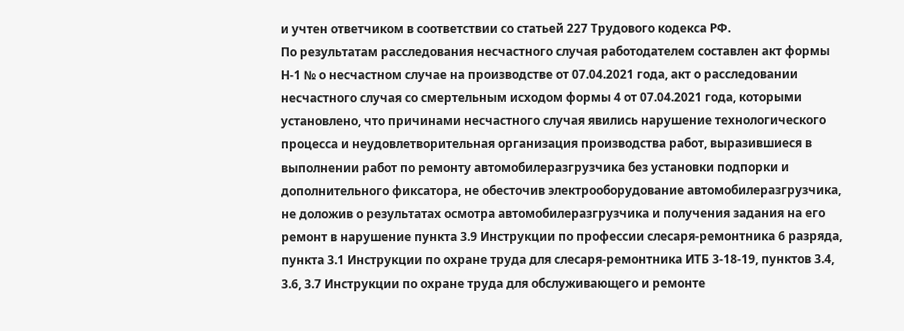и учтен ответчиком в соответствии со статьей 227 Трудового кодекса РФ.
По результатам расследования несчастного случая работодателем составлен акт формы Н-1 № о несчастном случае на производстве от 07.04.2021 года, акт о расследовании несчастного случая со смертельным исходом формы 4 от 07.04.2021 года, которыми установлено, что причинами несчастного случая явились нарушение технологического процесса и неудовлетворительная организация производства работ, выразившиеся в выполнении работ по ремонту автомобилеразгрузчика без установки подпорки и дополнительного фиксатора, не обесточив электрооборудование автомобилеразгрузчика, не доложив о результатах осмотра автомобилеразгрузчика и получения задания на его ремонт в нарушение пункта 3.9 Инструкции по профессии слесаря-ремонтника 6 разряда, пункта 3.1 Инструкции по охране труда для слесаря-ремонтника ИТБ 3-18-19, пунктов 3.4, 3.6, 3.7 Инструкции по охране труда для обслуживающего и ремонте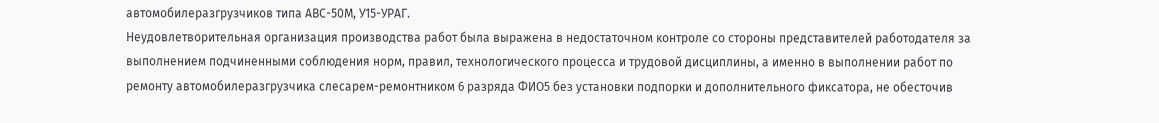автомобилеразгрузчиков типа АВС-50М, У15-УРАГ.
Неудовлетворительная организация производства работ была выражена в недостаточном контроле со стороны представителей работодателя за выполнением подчиненными соблюдения норм, правил, технологического процесса и трудовой дисциплины, а именно в выполнении работ по ремонту автомобилеразгрузчика слесарем-ремонтником 6 разряда ФИО5 без установки подпорки и дополнительного фиксатора, не обесточив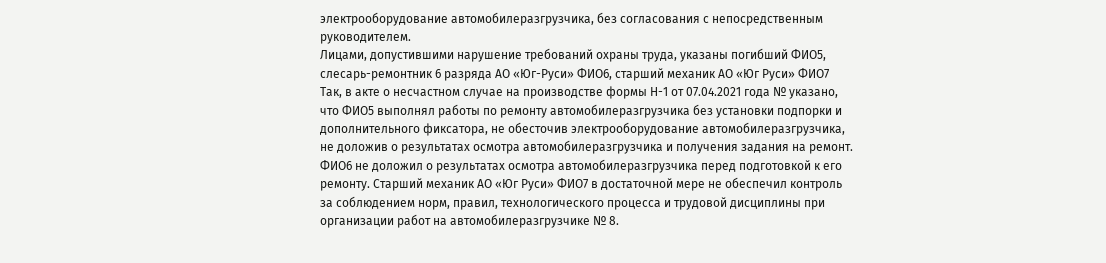электрооборудование автомобилеразгрузчика, без согласования с непосредственным руководителем.
Лицами, допустившими нарушение требований охраны труда, указаны погибший ФИО5, слесарь-ремонтник 6 разряда АО «Юг-Руси» ФИО6, старший механик АО «Юг Руси» ФИО7
Так, в акте о несчастном случае на производстве формы Н-1 от 07.04.2021 года № указано, что ФИО5 выполнял работы по ремонту автомобилеразгрузчика без установки подпорки и дополнительного фиксатора, не обесточив электрооборудование автомобилеразгрузчика, не доложив о результатах осмотра автомобилеразгрузчика и получения задания на ремонт. ФИО6 не доложил о результатах осмотра автомобилеразгрузчика перед подготовкой к его ремонту. Старший механик АО «Юг Руси» ФИО7 в достаточной мере не обеспечил контроль за соблюдением норм, правил, технологического процесса и трудовой дисциплины при организации работ на автомобилеразгрузчике № 8.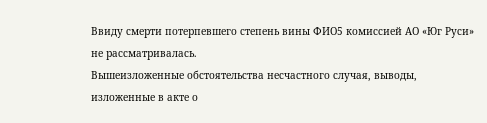Ввиду смерти потерпевшего степень вины ФИО5 комиссией АО «Юг Руси» не рассматривалась.
Вышеизложенные обстоятельства несчастного случая, выводы, изложенные в акте о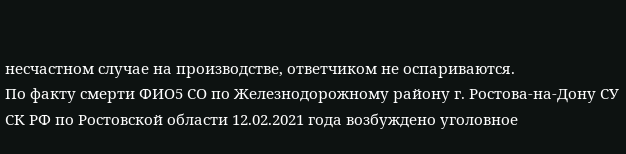несчастном случае на производстве, ответчиком не оспариваются.
По факту смерти ФИО5 СО по Железнодорожному району г. Ростова-на-Дону СУ СК РФ по Ростовской области 12.02.2021 года возбуждено уголовное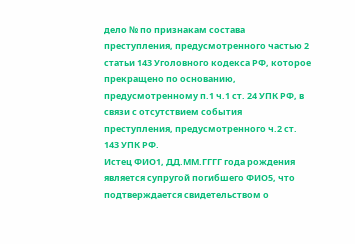дело № по признакам состава преступления, предусмотренного частью 2 статьи 143 Уголовного кодекса РФ, которое прекращено по основанию, предусмотренному п.1 ч.1 ст. 24 УПК РФ, в связи с отсутствием события преступления, предусмотренного ч.2 ст. 143 УПК РФ.
Истец ФИО1, ДД.ММ.ГГГГ года рождения является супругой погибшего ФИО5, что подтверждается свидетельством о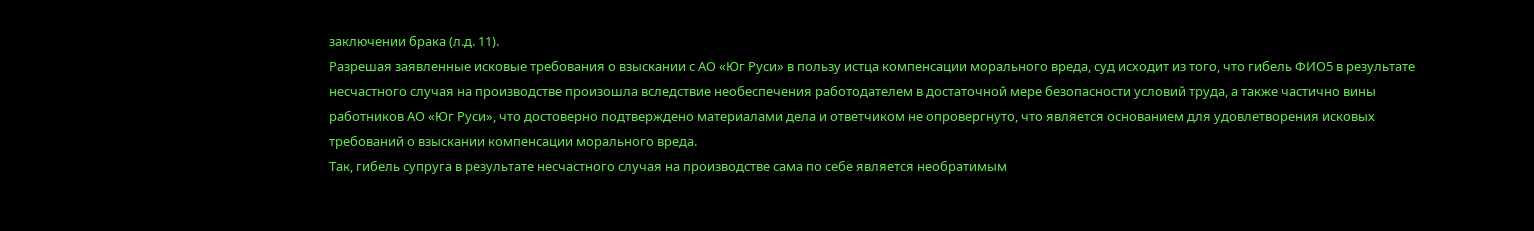заключении брака (л.д. 11).
Разрешая заявленные исковые требования о взыскании с АО «Юг Руси» в пользу истца компенсации морального вреда, суд исходит из того, что гибель ФИО5 в результате несчастного случая на производстве произошла вследствие необеспечения работодателем в достаточной мере безопасности условий труда, а также частично вины работников АО «Юг Руси», что достоверно подтверждено материалами дела и ответчиком не опровергнуто, что является основанием для удовлетворения исковых требований о взыскании компенсации морального вреда.
Так, гибель супруга в результате несчастного случая на производстве сама по себе является необратимым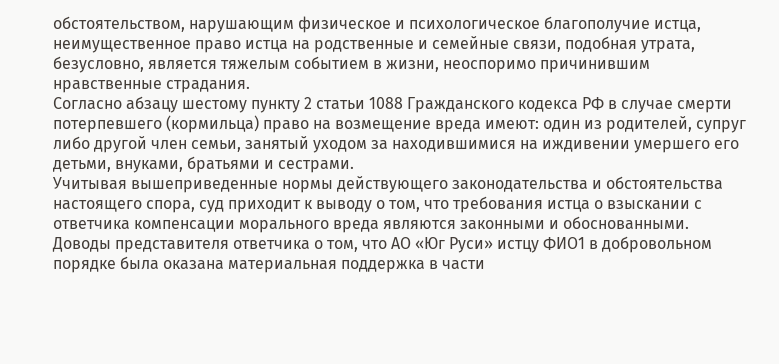обстоятельством, нарушающим физическое и психологическое благополучие истца, неимущественное право истца на родственные и семейные связи, подобная утрата, безусловно, является тяжелым событием в жизни, неоспоримо причинившим нравственные страдания.
Согласно абзацу шестому пункту 2 статьи 1088 Гражданского кодекса РФ в случае смерти потерпевшего (кормильца) право на возмещение вреда имеют: один из родителей, супруг либо другой член семьи, занятый уходом за находившимися на иждивении умершего его детьми, внуками, братьями и сестрами.
Учитывая вышеприведенные нормы действующего законодательства и обстоятельства настоящего спора, суд приходит к выводу о том, что требования истца о взыскании с ответчика компенсации морального вреда являются законными и обоснованными.
Доводы представителя ответчика о том, что АО «Юг Руси» истцу ФИО1 в добровольном порядке была оказана материальная поддержка в части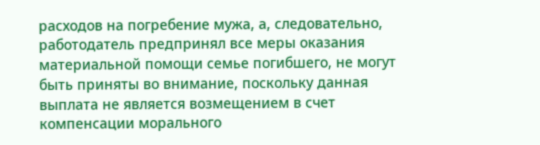расходов на погребение мужа, а, следовательно, работодатель предпринял все меры оказания материальной помощи семье погибшего, не могут быть приняты во внимание, поскольку данная выплата не является возмещением в счет компенсации морального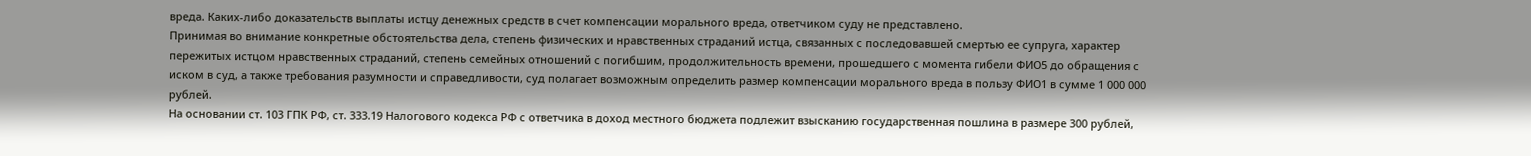вреда. Каких-либо доказательств выплаты истцу денежных средств в счет компенсации морального вреда, ответчиком суду не представлено.
Принимая во внимание конкретные обстоятельства дела, степень физических и нравственных страданий истца, связанных с последовавшей смертью ее супруга, характер пережитых истцом нравственных страданий, степень семейных отношений с погибшим, продолжительность времени, прошедшего с момента гибели ФИО5 до обращения с иском в суд, а также требования разумности и справедливости, суд полагает возможным определить размер компенсации морального вреда в пользу ФИО1 в сумме 1 000 000 рублей.
На основании ст. 103 ГПК РФ, ст. 333.19 Налогового кодекса РФ с ответчика в доход местного бюджета подлежит взысканию государственная пошлина в размере 300 рублей,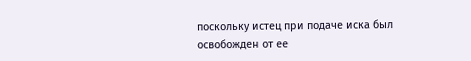поскольку истец при подаче иска был освобожден от ее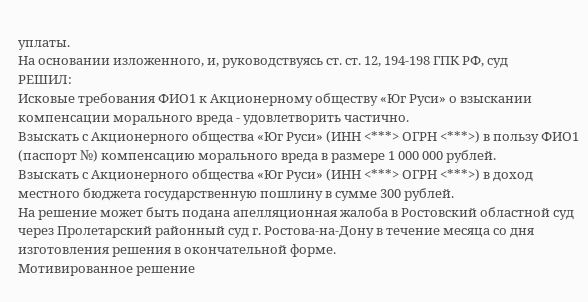уплаты.
На основании изложенного, и, руководствуясь ст. ст. 12, 194-198 ГПК РФ, суд
РЕШИЛ:
Исковые требования ФИО1 к Акционерному обществу «Юг Руси» о взыскании компенсации морального вреда - удовлетворить частично.
Взыскать с Акционерного общества «Юг Руси» (ИНН <***> ОГРН <***>) в пользу ФИО1 (паспорт №) компенсацию морального вреда в размере 1 000 000 рублей.
Взыскать с Акционерного общества «Юг Руси» (ИНН <***> ОГРН <***>) в доход местного бюджета государственную пошлину в сумме 300 рублей.
На решение может быть подана апелляционная жалоба в Ростовский областной суд через Пролетарский районный суд г. Ростова-на-Дону в течение месяца со дня изготовления решения в окончательной форме.
Мотивированное решение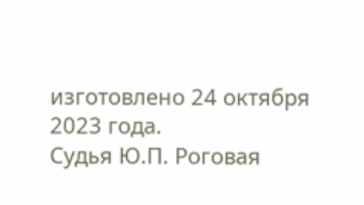изготовлено 24 октября 2023 года.
Cудья Ю.П. Роговая